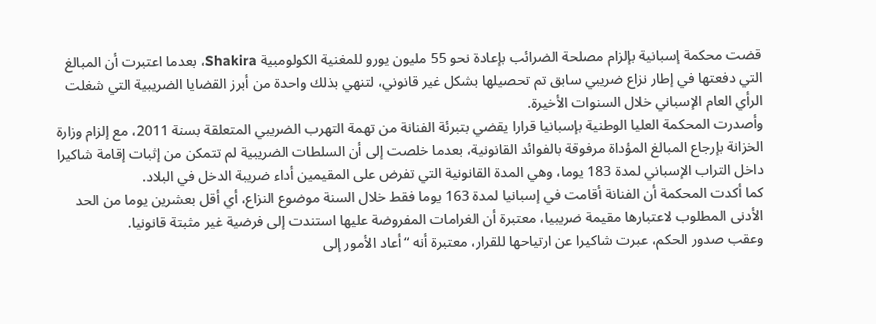قضت محكمة إسبانية بإلزام مصلحة الضرائب بإعادة نحو 55 مليون يورو للمغنية الكولومبية Shakira، بعدما اعتبرت أن المبالغ التي دفعتها في إطار نزاع ضريبي سابق تم تحصيلها بشكل غير قانوني، لتنهي بذلك واحدة من أبرز القضايا الضريبية التي شغلت الرأي العام الإسباني خلال السنوات الأخيرة.
وأصدرت المحكمة العليا الوطنية بإسبانيا قرارا يقضي بتبرئة الفنانة من تهمة التهرب الضريبي المتعلقة بسنة 2011، مع إلزام وزارة الخزانة بإرجاع المبالغ المؤداة مرفوقة بالفوائد القانونية، بعدما خلصت إلى أن السلطات الضريبية لم تتمكن من إثبات إقامة شاكيرا داخل التراب الإسباني لمدة 183 يوما، وهي المدة القانونية التي تفرض على المقيمين أداء ضريبة الدخل في البلاد.
كما أكدت المحكمة أن الفنانة أقامت في إسبانيا لمدة 163 يوما فقط خلال السنة موضوع النزاع، أي أقل بعشرين يوما من الحد الأدنى المطلوب لاعتبارها مقيمة ضريبيا، معتبرة أن الغرامات المفروضة عليها استندت إلى فرضية غير مثبتة قانونيا.
وعقب صدور الحكم، عبرت شاكيرا عن ارتياحها للقرار، معتبرة أنه “أعاد الأمور إلى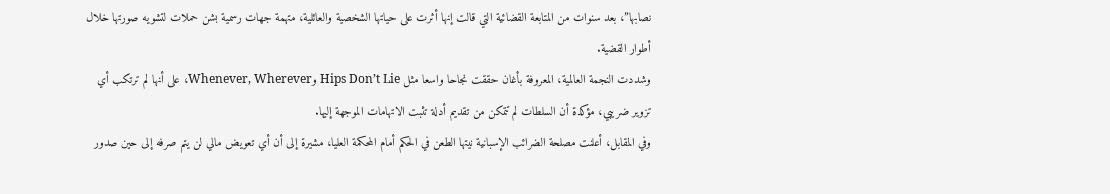نصابها”، بعد سنوات من المتابعة القضائية التي قالت إنها أثرت على حياتها الشخصية والعائلية، متهمة جهات رسمية بشن حملات لتشويه صورتها خلال أطوار القضية.
وشددت النجمة العالمية، المعروفة بأغان حققت نجاحا واسعا مثل Hips Don’t Lie وWhenever, Wherever، على أنها لم ترتكب أي تزوير ضريبي، مؤكدة أن السلطات لم تتمكن من تقديم أدلة تثبت الاتهامات الموجهة إليها.
وفي المقابل، أعلنت مصلحة الضرائب الإسبانية نيتها الطعن في الحكم أمام المحكمة العليا، مشيرة إلى أن أي تعويض مالي لن يتم صرفه إلى حين صدور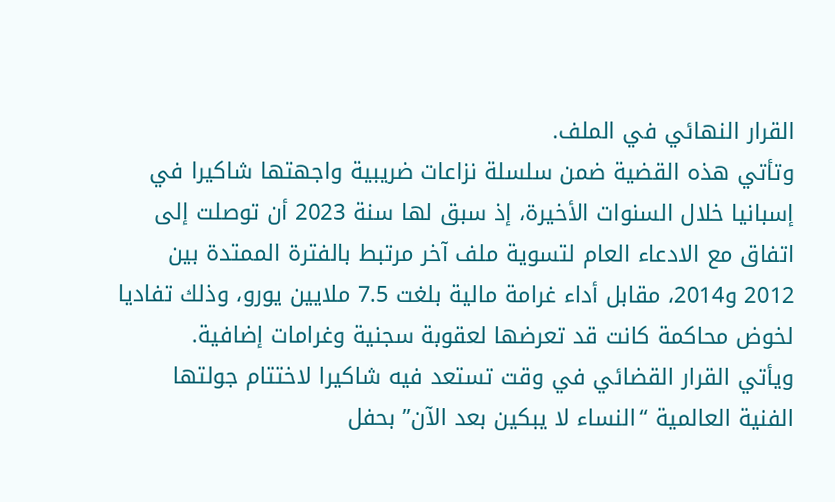القرار النهائي في الملف.
وتأتي هذه القضية ضمن سلسلة نزاعات ضريبية واجهتها شاكيرا في إسبانيا خلال السنوات الأخيرة، إذ سبق لها سنة 2023 أن توصلت إلى اتفاق مع الادعاء العام لتسوية ملف آخر مرتبط بالفترة الممتدة بين 2012 و2014، مقابل أداء غرامة مالية بلغت 7.5 ملايين يورو، وذلك تفاديا لخوض محاكمة كانت قد تعرضها لعقوبة سجنية وغرامات إضافية.
ويأتي القرار القضائي في وقت تستعد فيه شاكيرا لاختتام جولتها الفنية العالمية “النساء لا يبكين بعد الآن” بحفل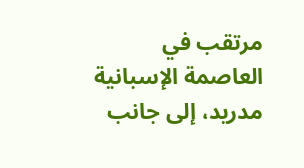مرتقب في العاصمة الإسبانية مدريد، إلى جانب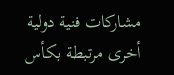مشاركات فنية دولية أخرى مرتبطة بكأس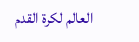العالم لكرة القدم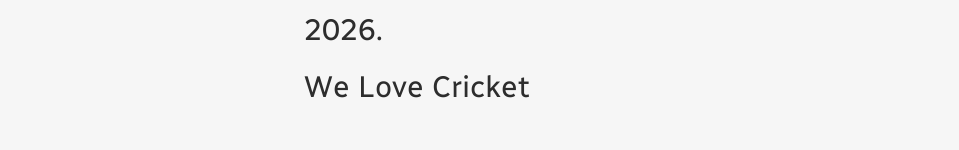2026.
We Love Cricket